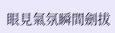眼見氣氛瞬間劍拔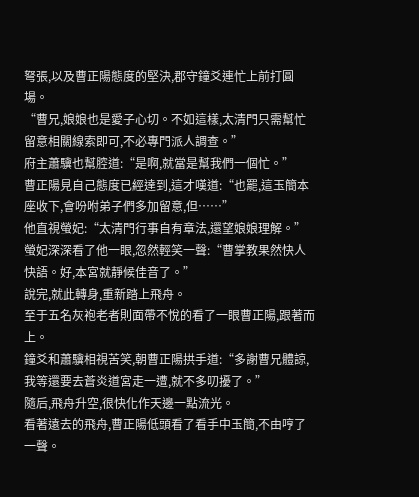弩張,以及曹正陽態度的堅決,郡守鐘爻連忙上前打圓場。
“曹兄,娘娘也是愛子心切。不如這樣,太清門只需幫忙留意相關線索即可,不必專門派人調查。”
府主蕭驥也幫腔道:“是啊,就當是幫我們一個忙。”
曹正陽見自己態度已經達到,這才嘆道:“也罷,這玉簡本座收下,會吩咐弟子們多加留意,但……”
他直視螢妃:“太清門行事自有章法,還望娘娘理解。”
螢妃深深看了他一眼,忽然輕笑一聲:“曹掌教果然快人快語。好,本宮就靜候佳音了。”
說完,就此轉身,重新踏上飛舟。
至于五名灰袍老者則面帶不悅的看了一眼曹正陽,跟著而上。
鐘爻和蕭驥相視苦笑,朝曹正陽拱手道:“多謝曹兄體諒,我等還要去蒼炎道宮走一遭,就不多叨擾了。”
隨后,飛舟升空,很快化作天邊一點流光。
看著遠去的飛舟,曹正陽低頭看了看手中玉簡,不由哼了一聲。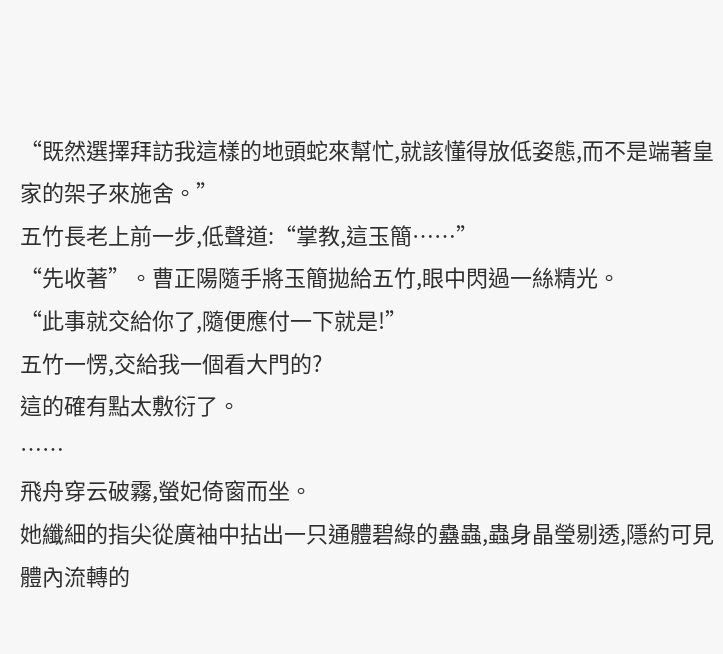“既然選擇拜訪我這樣的地頭蛇來幫忙,就該懂得放低姿態,而不是端著皇家的架子來施舍。”
五竹長老上前一步,低聲道:“掌教,這玉簡……”
“先收著”。曹正陽隨手將玉簡拋給五竹,眼中閃過一絲精光。
“此事就交給你了,隨便應付一下就是!”
五竹一愣,交給我一個看大門的?
這的確有點太敷衍了。
……
飛舟穿云破霧,螢妃倚窗而坐。
她纖細的指尖從廣袖中拈出一只通體碧綠的蠱蟲,蟲身晶瑩剔透,隱約可見體內流轉的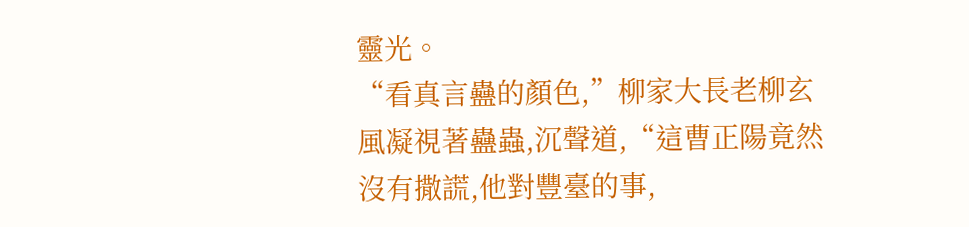靈光。
“看真言蠱的顏色,”柳家大長老柳玄風凝視著蠱蟲,沉聲道,“這曹正陽竟然沒有撒謊,他對豐臺的事,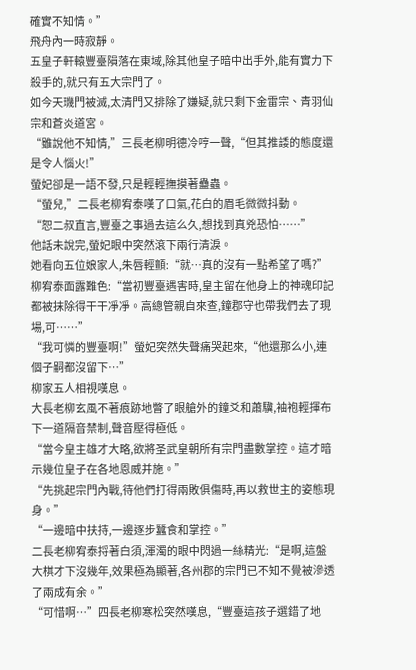確實不知情。”
飛舟內一時寂靜。
五皇子軒轅豐臺隕落在東域,除其他皇子暗中出手外,能有實力下殺手的,就只有五大宗門了。
如今天璣門被滅,太清門又排除了嫌疑,就只剩下金雷宗、青羽仙宗和蒼炎道宮。
“雖說他不知情,”三長老柳明德冷哼一聲,“但其推諉的態度還是令人惱火!”
螢妃卻是一語不發,只是輕輕撫摸著蠱蟲。
“螢兒,”二長老柳宥泰嘆了口氣,花白的眉毛微微抖動。
“恕二叔直言,豐臺之事過去這么久,想找到真兇恐怕……”
他話未說完,螢妃眼中突然滾下兩行清淚。
她看向五位娘家人,朱唇輕顫:“就…真的沒有一點希望了嗎?”
柳宥泰面露難色:“當初豐臺遇害時,皇主留在他身上的神魂印記都被抹除得干干凈凈。高總管親自來查,鐘郡守也帶我們去了現場,可……”
“我可憐的豐臺啊!”螢妃突然失聲痛哭起來,“他還那么小,連個子嗣都沒留下…”
柳家五人相視嘆息。
大長老柳玄風不著痕跡地瞥了眼艙外的鐘爻和蕭驥,袖袍輕揮布下一道隔音禁制,聲音壓得極低。
“當今皇主雄才大略,欲將圣武皇朝所有宗門盡數掌控。這才暗示幾位皇子在各地恩威并施。”
“先挑起宗門內戰,待他們打得兩敗俱傷時,再以救世主的姿態現身。”
“一邊暗中扶持,一邊逐步蠶食和掌控。”
二長老柳宥泰捋著白須,渾濁的眼中閃過一絲精光:“是啊,這盤大棋才下沒幾年,效果極為顯著,各州郡的宗門已不知不覺被滲透了兩成有余。”
“可惜啊…”四長老柳寒松突然嘆息,“豐臺這孩子選錯了地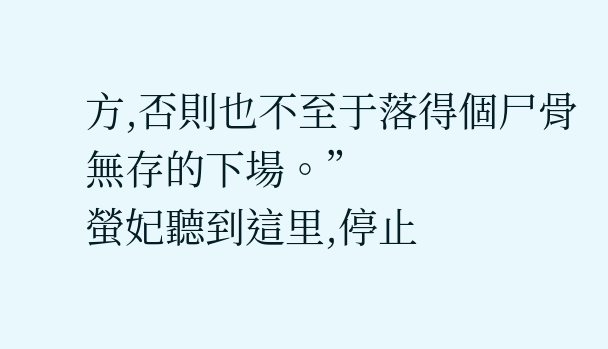方,否則也不至于落得個尸骨無存的下場。”
螢妃聽到這里,停止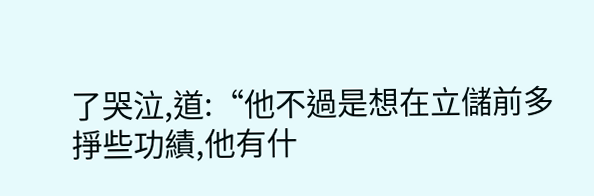了哭泣,道:“他不過是想在立儲前多掙些功績,他有什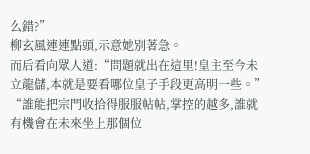么錯?”
柳玄風連連點頭,示意她別著急。
而后看向眾人道:“問題就出在這里!皇主至今未立龍儲,本就是要看哪位皇子手段更高明一些。”
“誰能把宗門收拾得服服帖帖,掌控的越多,誰就有機會在未來坐上那個位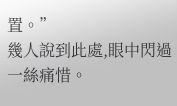置。”
幾人說到此處,眼中閃過一絲痛惜。